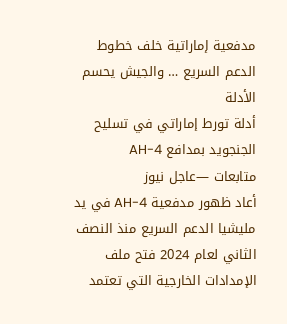مدفعية إماراتية خلف خطوط الدعم السريع … والجيش يحسم الأدلة
أدلة تورط إماراتي في تسليح الجنجويد بمدافع AH-4
متابعات —عاجل نيوز
أعاد ظهور مدفعية AH-4 في يد مليشيا الدعم السريع منذ النصف الثاني لعام 2024 فتح ملف الإمدادات الخارجية التي تعتمد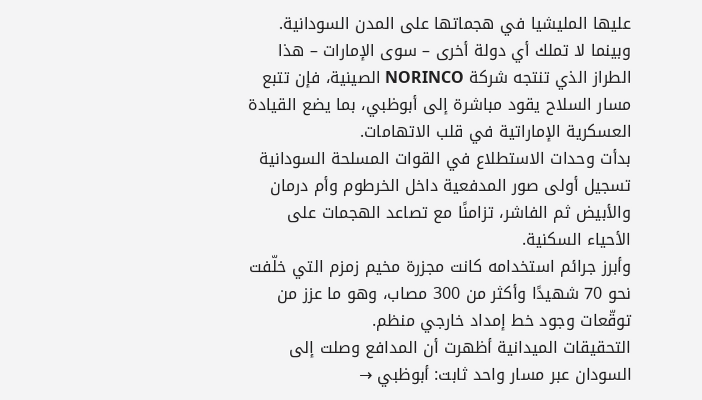عليها المليشيا في هجماتها على المدن السودانية.
وبينما لا تملك أي دولة أخرى – سوى الإمارات – هذا الطراز الذي تنتجه شركة NORINCO الصينية، فإن تتبع مسار السلاح يقود مباشرة إلى أبوظبي، بما يضع القيادة العسكرية الإماراتية في قلب الاتهامات.
بدأت وحدات الاستطلاع في القوات المسلحة السودانية تسجيل أولى صور المدفعية داخل الخرطوم وأم درمان والأبيض ثم الفاشر، تزامنًا مع تصاعد الهجمات على الأحياء السكنية.
وأبرز جرائم استخدامه كانت مجزرة مخيم زمزم التي خلّفت نحو 70 شهيدًا وأكثر من 300 مصاب، وهو ما عزز من توقّعات وجود خط إمداد خارجي منظم.
التحقيقات الميدانية أظهرت أن المدافع وصلت إلى السودان عبر مسار واحد ثابت: أبوظبي →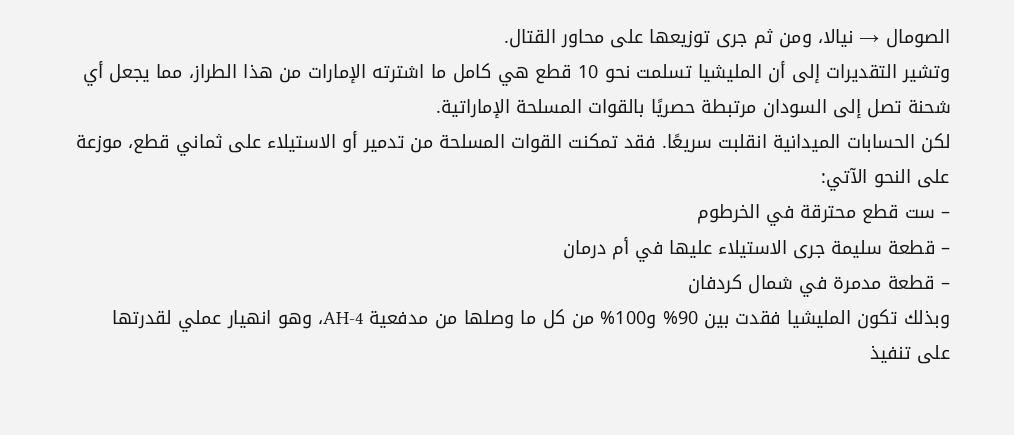الصومال → نيالا، ومن ثم جرى توزيعها على محاور القتال.
وتشير التقديرات إلى أن المليشيا تسلمت نحو 10 قطع هي كامل ما اشترته الإمارات من هذا الطراز، مما يجعل أي شحنة تصل إلى السودان مرتبطة حصريًا بالقوات المسلحة الإماراتية.
لكن الحسابات الميدانية انقلبت سريعًا. فقد تمكنت القوات المسلحة من تدمير أو الاستيلاء على ثماني قطع، موزعة على النحو الآتي:
– ست قطع محترقة في الخرطوم
– قطعة سليمة جرى الاستيلاء عليها في أم درمان
– قطعة مدمرة في شمال كردفان
وبذلك تكون المليشيا فقدت بين 90% و100% من كل ما وصلها من مدفعية AH-4، وهو انهيار عملي لقدرتها على تنفيذ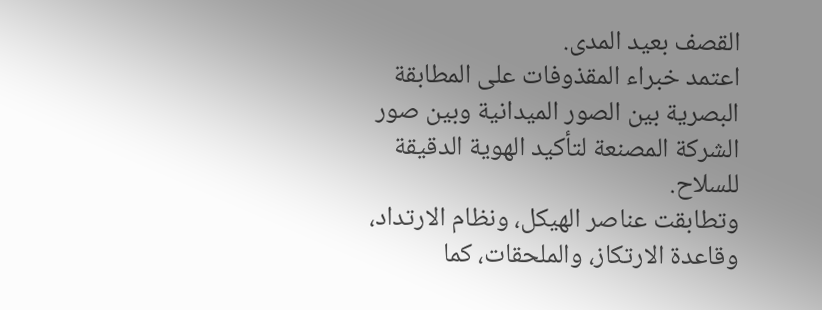القصف بعيد المدى.
اعتمد خبراء المقذوفات على المطابقة البصرية بين الصور الميدانية وبين صور الشركة المصنعة لتأكيد الهوية الدقيقة للسلاح.
وتطابقت عناصر الهيكل، ونظام الارتداد، وقاعدة الارتكاز، والملحقات، كما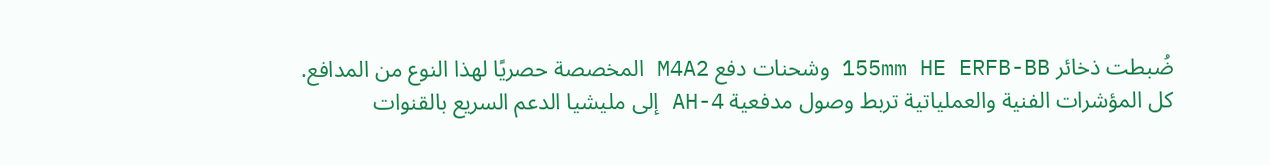ضُبطت ذخائر 155mm HE ERFB-BB وشحنات دفع M4A2 المخصصة حصريًا لهذا النوع من المدافع.
كل المؤشرات الفنية والعملياتية تربط وصول مدفعية AH-4 إلى مليشيا الدعم السريع بالقنوات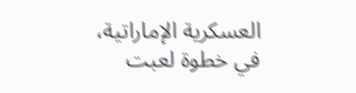العسكرية الإماراتية، في خطوة لعبت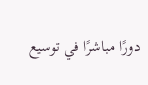دورًا مباشرًا في توسيع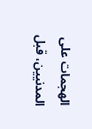الهجمات على المدنيين، قبل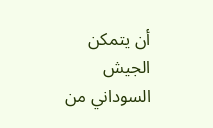أن يتمكن الجيش السوداني من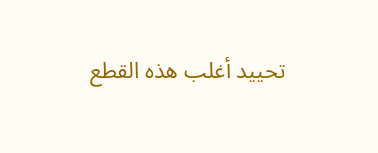تحييد أغلب هذه القطع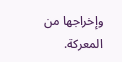وإخراجها من المعركة.